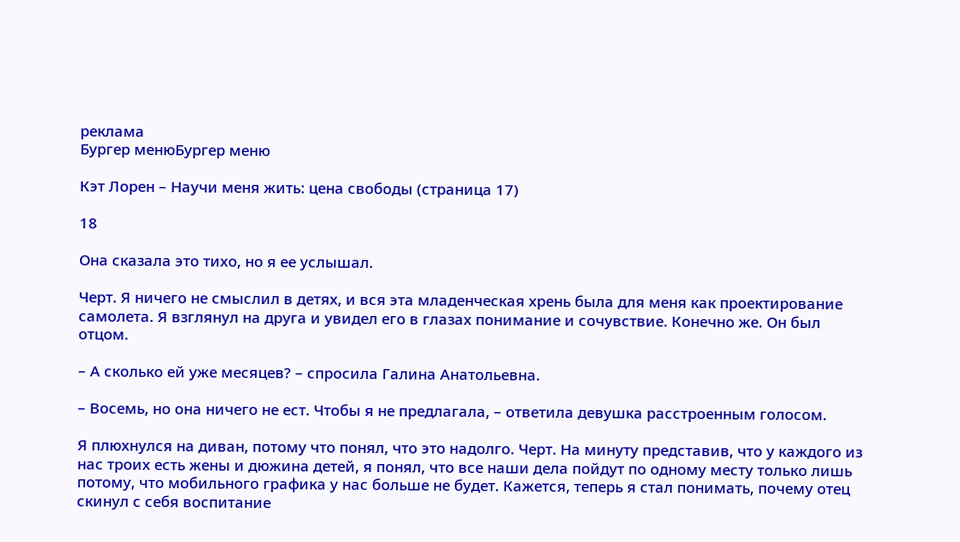реклама
Бургер менюБургер меню

Кэт Лорен – Научи меня жить: цена свободы (страница 17)

18

Она сказала это тихо, но я ее услышал.

Черт. Я ничего не смыслил в детях, и вся эта младенческая хрень была для меня как проектирование самолета. Я взглянул на друга и увидел его в глазах понимание и сочувствие. Конечно же. Он был отцом.

– А сколько ей уже месяцев? – спросила Галина Анатольевна.

– Восемь, но она ничего не ест. Чтобы я не предлагала, – ответила девушка расстроенным голосом.

Я плюхнулся на диван, потому что понял, что это надолго. Черт. На минуту представив, что у каждого из нас троих есть жены и дюжина детей, я понял, что все наши дела пойдут по одному месту только лишь потому, что мобильного графика у нас больше не будет. Кажется, теперь я стал понимать, почему отец скинул с себя воспитание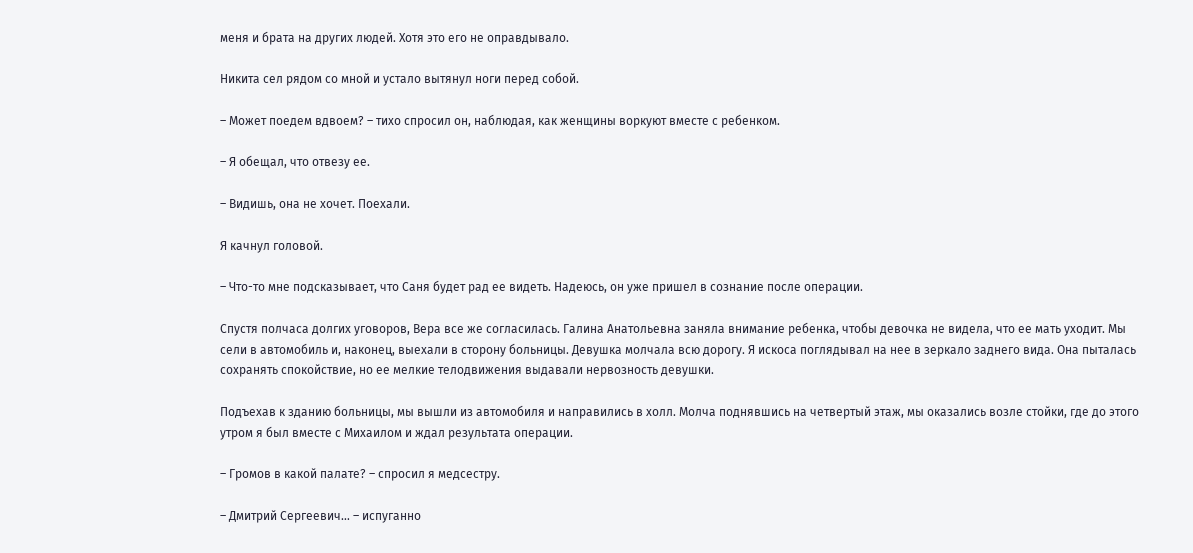меня и брата на других людей. Хотя это его не оправдывало.

Никита сел рядом со мной и устало вытянул ноги перед собой.

– Может поедем вдвоем? – тихо спросил он, наблюдая, как женщины воркуют вместе с ребенком.

– Я обещал, что отвезу ее.

– Видишь, она не хочет. Поехали.

Я качнул головой.

– Что-то мне подсказывает, что Саня будет рад ее видеть. Надеюсь, он уже пришел в сознание после операции.

Спустя полчаса долгих уговоров, Вера все же согласилась. Галина Анатольевна заняла внимание ребенка, чтобы девочка не видела, что ее мать уходит. Мы сели в автомобиль и, наконец, выехали в сторону больницы. Девушка молчала всю дорогу. Я искоса поглядывал на нее в зеркало заднего вида. Она пыталась сохранять спокойствие, но ее мелкие телодвижения выдавали нервозность девушки.

Подъехав к зданию больницы, мы вышли из автомобиля и направились в холл. Молча поднявшись на четвертый этаж, мы оказались возле стойки, где до этого утром я был вместе с Михаилом и ждал результата операции.

– Громов в какой палате? – спросил я медсестру.

– Дмитрий Сергеевич… – испуганно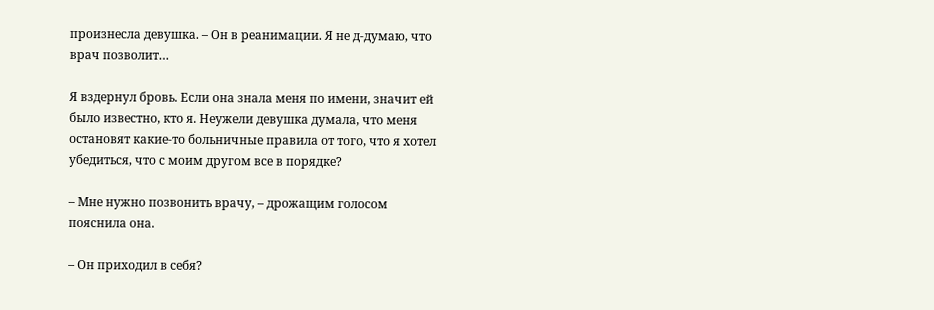произнесла девушка. – Он в реанимации. Я не д-думаю, что врач позволит…

Я вздернул бровь. Если она знала меня по имени, значит ей было известно, кто я. Неужели девушка думала, что меня остановят какие-то больничные правила от того, что я хотел убедиться, что с моим другом все в порядке?

– Мне нужно позвонить врачу, – дрожащим голосом пояснила она.

– Он приходил в себя?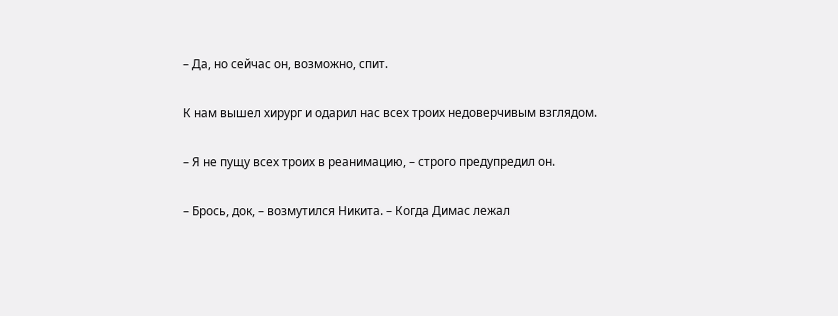– Да, но сейчас он, возможно, спит.

К нам вышел хирург и одарил нас всех троих недоверчивым взглядом.

– Я не пущу всех троих в реанимацию, – строго предупредил он.

– Брось, док, – возмутился Никита. – Когда Димас лежал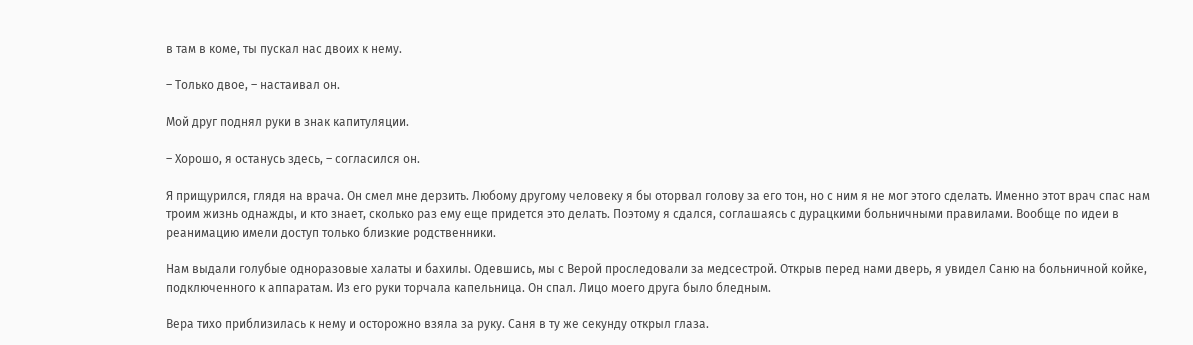в там в коме, ты пускал нас двоих к нему.

– Только двое, – настаивал он.

Мой друг поднял руки в знак капитуляции.

– Хорошо, я останусь здесь, – согласился он.

Я прищурился, глядя на врача. Он смел мне дерзить. Любому другому человеку я бы оторвал голову за его тон, но с ним я не мог этого сделать. Именно этот врач спас нам троим жизнь однажды, и кто знает, сколько раз ему еще придется это делать. Поэтому я сдался, соглашаясь с дурацкими больничными правилами. Вообще по идеи в реанимацию имели доступ только близкие родственники.

Нам выдали голубые одноразовые халаты и бахилы. Одевшись, мы с Верой проследовали за медсестрой. Открыв перед нами дверь, я увидел Саню на больничной койке, подключенного к аппаратам. Из его руки торчала капельница. Он спал. Лицо моего друга было бледным.

Вера тихо приблизилась к нему и осторожно взяла за руку. Саня в ту же секунду открыл глаза.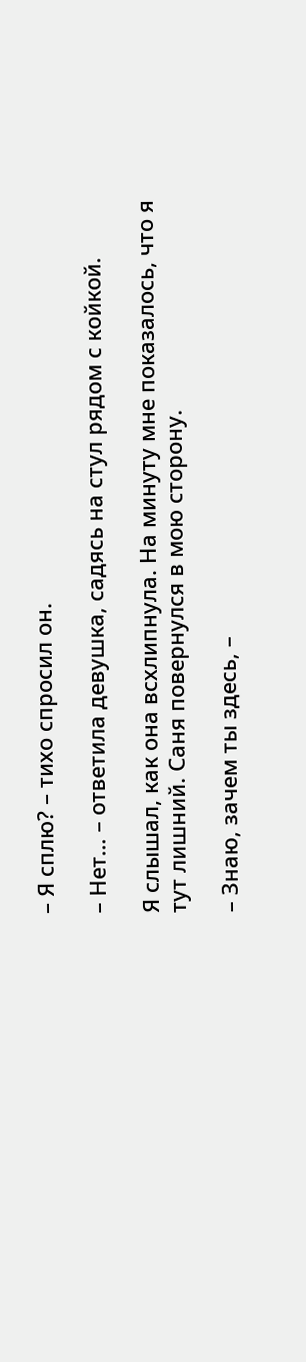– Я сплю? – тихо спросил он.

– Нет… – ответила девушка, садясь на стул рядом с койкой.

Я слышал, как она всхлипнула. На минуту мне показалось, что я тут лишний. Саня повернулся в мою сторону.

– Знаю, зачем ты здесь, –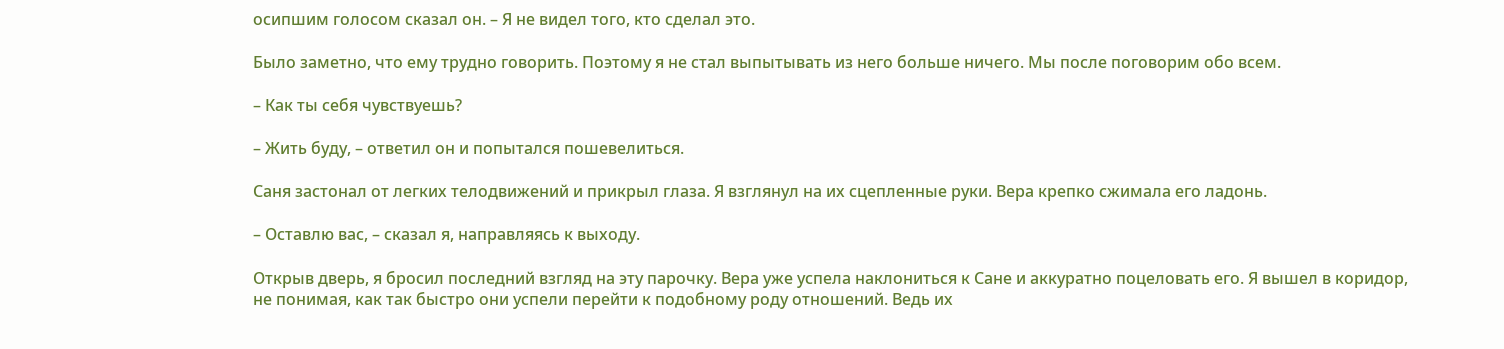осипшим голосом сказал он. – Я не видел того, кто сделал это.

Было заметно, что ему трудно говорить. Поэтому я не стал выпытывать из него больше ничего. Мы после поговорим обо всем.

– Как ты себя чувствуешь?

– Жить буду, – ответил он и попытался пошевелиться.

Саня застонал от легких телодвижений и прикрыл глаза. Я взглянул на их сцепленные руки. Вера крепко сжимала его ладонь.

– Оставлю вас, – сказал я, направляясь к выходу.

Открыв дверь, я бросил последний взгляд на эту парочку. Вера уже успела наклониться к Сане и аккуратно поцеловать его. Я вышел в коридор, не понимая, как так быстро они успели перейти к подобному роду отношений. Ведь их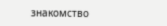знакомство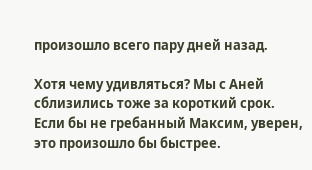произошло всего пару дней назад.

Хотя чему удивляться? Мы с Аней сблизились тоже за короткий срок. Если бы не гребанный Максим, уверен, это произошло бы быстрее.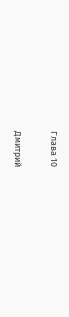Глава 10

Дмитрий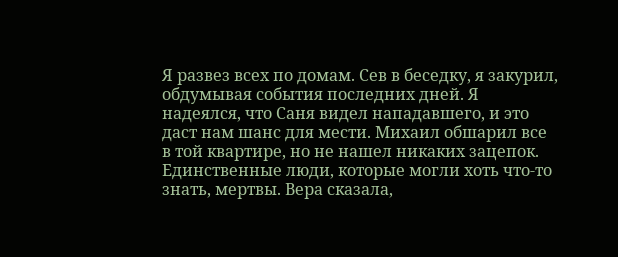Я развез всех по домам. Сев в беседку, я закурил, обдумывая события последних дней. Я надеялся, что Саня видел нападавшего, и это даст нам шанс для мести. Михаил обшарил все в той квартире, но не нашел никаких зацепок. Единственные люди, которые могли хоть что-то знать, мертвы. Вера сказала,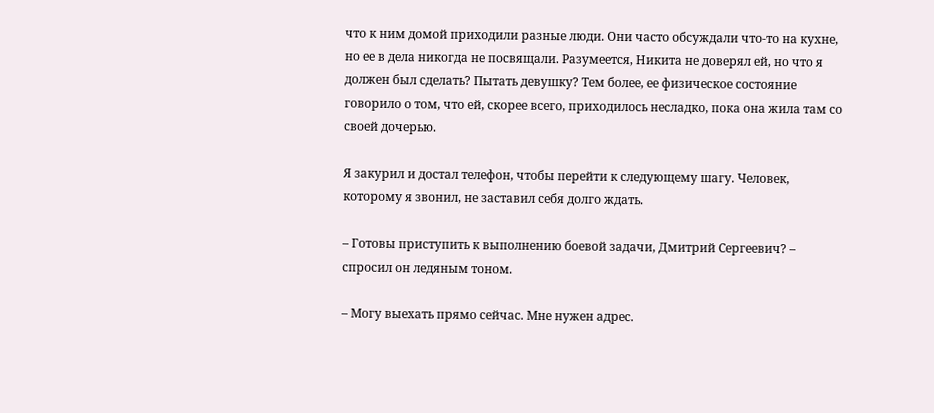что к ним домой приходили разные люди. Они часто обсуждали что-то на кухне, но ее в дела никогда не посвящали. Разумеется, Никита не доверял ей, но что я должен был сделать? Пытать девушку? Тем более, ее физическое состояние говорило о том, что ей, скорее всего, приходилось несладко, пока она жила там со своей дочерью.

Я закурил и достал телефон, чтобы перейти к следующему шагу. Человек, которому я звонил, не заставил себя долго ждать.

– Готовы приступить к выполнению боевой задачи, Дмитрий Сергеевич? – спросил он ледяным тоном.

– Могу выехать прямо сейчас. Мне нужен адрес.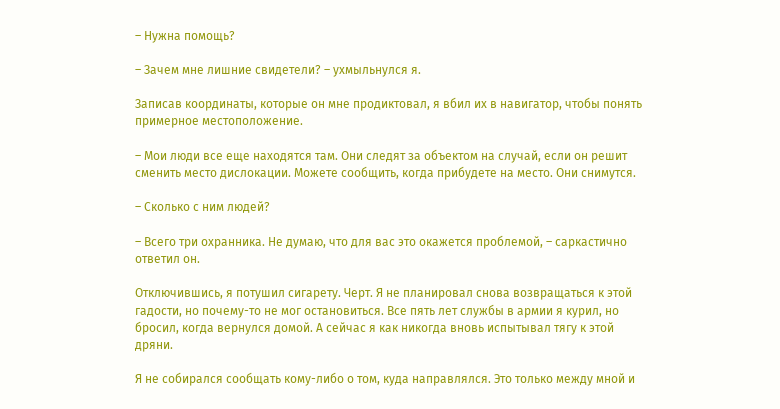– Нужна помощь?

– Зачем мне лишние свидетели? – ухмыльнулся я.

Записав координаты, которые он мне продиктовал, я вбил их в навигатор, чтобы понять примерное местоположение.

– Мои люди все еще находятся там. Они следят за объектом на случай, если он решит сменить место дислокации. Можете сообщить, когда прибудете на место. Они снимутся.

– Сколько с ним людей?

– Всего три охранника. Не думаю, что для вас это окажется проблемой, – саркастично ответил он.

Отключившись, я потушил сигарету. Черт. Я не планировал снова возвращаться к этой гадости, но почему-то не мог остановиться. Все пять лет службы в армии я курил, но бросил, когда вернулся домой. А сейчас я как никогда вновь испытывал тягу к этой дряни.

Я не собирался сообщать кому-либо о том, куда направлялся. Это только между мной и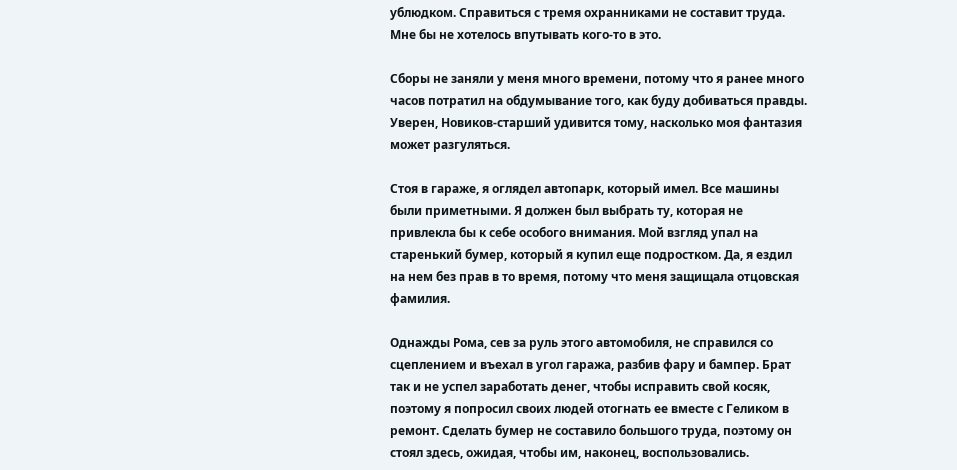ублюдком. Справиться с тремя охранниками не составит труда. Мне бы не хотелось впутывать кого-то в это.

Сборы не заняли у меня много времени, потому что я ранее много часов потратил на обдумывание того, как буду добиваться правды. Уверен, Новиков-старший удивится тому, насколько моя фантазия может разгуляться.

Стоя в гараже, я оглядел автопарк, который имел. Все машины были приметными. Я должен был выбрать ту, которая не привлекла бы к себе особого внимания. Мой взгляд упал на старенький бумер, который я купил еще подростком. Да, я ездил на нем без прав в то время, потому что меня защищала отцовская фамилия.

Однажды Рома, сев за руль этого автомобиля, не справился со сцеплением и въехал в угол гаража, разбив фару и бампер. Брат так и не успел заработать денег, чтобы исправить свой косяк, поэтому я попросил своих людей отогнать ее вместе с Геликом в ремонт. Сделать бумер не составило большого труда, поэтому он стоял здесь, ожидая, чтобы им, наконец, воспользовались.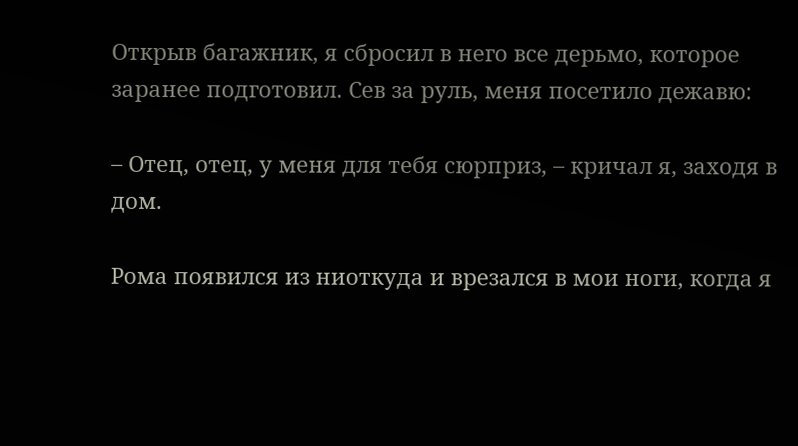Открыв багажник, я сбросил в него все дерьмо, которое заранее подготовил. Сев за руль, меня посетило дежавю:

– Отец, отец, у меня для тебя сюрприз, – кричал я, заходя в дом.

Рома появился из ниоткуда и врезался в мои ноги, когда я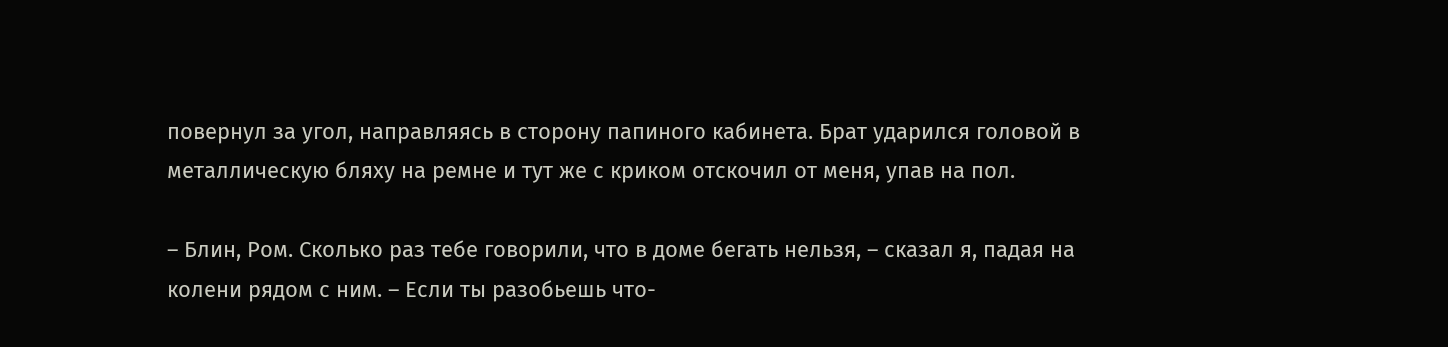повернул за угол, направляясь в сторону папиного кабинета. Брат ударился головой в металлическую бляху на ремне и тут же с криком отскочил от меня, упав на пол.

– Блин, Ром. Сколько раз тебе говорили, что в доме бегать нельзя, – сказал я, падая на колени рядом с ним. – Если ты разобьешь что-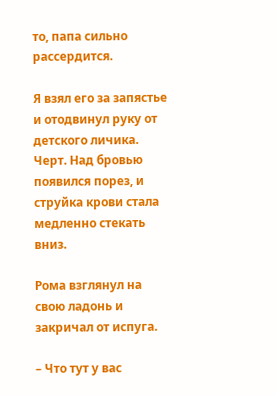то, папа сильно рассердится.

Я взял его за запястье и отодвинул руку от детского личика. Черт. Над бровью появился порез, и струйка крови стала медленно стекать вниз.

Рома взглянул на свою ладонь и закричал от испуга.

– Что тут у вас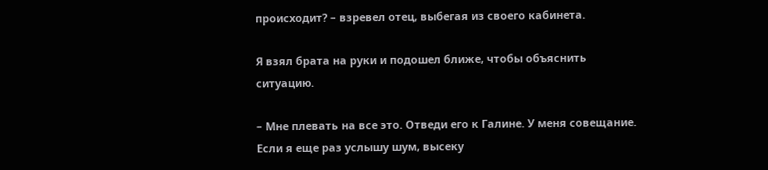происходит? – взревел отец, выбегая из своего кабинета.

Я взял брата на руки и подошел ближе, чтобы объяснить ситуацию.

– Мне плевать на все это. Отведи его к Галине. У меня совещание. Если я еще раз услышу шум, высеку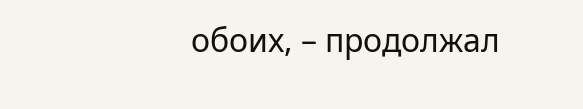обоих, – продолжал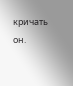кричать он.